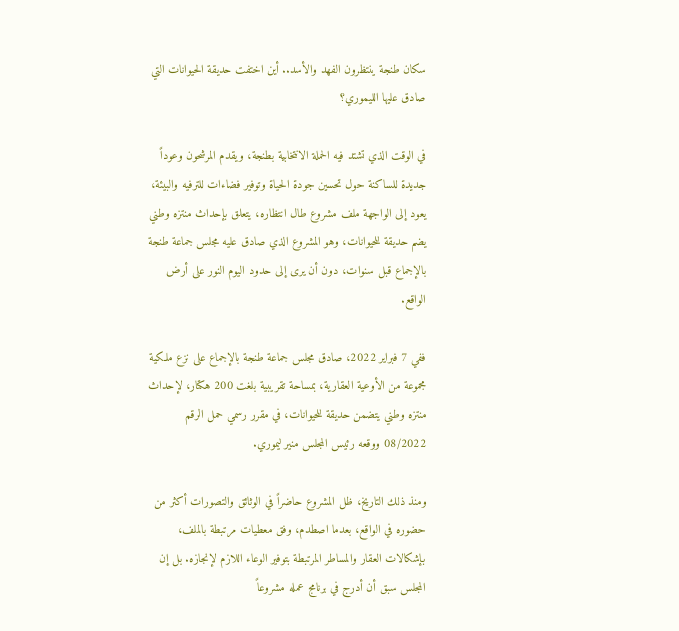سكان طنجة ينتظرون الفهد والأسد.. أين اختفت حديقة الحيوانات التي صادق عليها الليموري؟

في الوقت الذي تشتد فيه الحملة الانتخابية بطنجة، ويقدم المرشحون وعوداً جديدة للساكنة حول تحسين جودة الحياة وتوفير فضاءات للترفيه والبيئة، يعود إلى الواجهة ملف مشروع طال انتظاره، يتعلق بإحداث منتزه وطني يضم حديقة للحيوانات، وهو المشروع الذي صادق عليه مجلس جماعة طنجة بالإجماع قبل سنوات، دون أن يرى إلى حدود اليوم النور على أرض الواقع.

ففي 7 فبراير 2022، صادق مجلس جماعة طنجة بالإجماع على نزع ملكية مجموعة من الأوعية العقارية، بمساحة تقريبية بلغت 200 هكتار، لإحداث منتزه وطني يتضمن حديقة للحيوانات، في مقرر رسمي حمل الرقم 08/2022 ووقعه رئيس المجلس منير ليموري.

ومنذ ذلك التاريخ، ظل المشروع حاضراً في الوثائق والتصورات أكثر من حضوره في الواقع، بعدما اصطدم، وفق معطيات مرتبطة بالملف، بإشكالات العقار والمساطر المرتبطة بتوفير الوعاء اللازم لإنجازه. بل إن المجلس سبق أن أدرج في برنامج عمله مشروعاً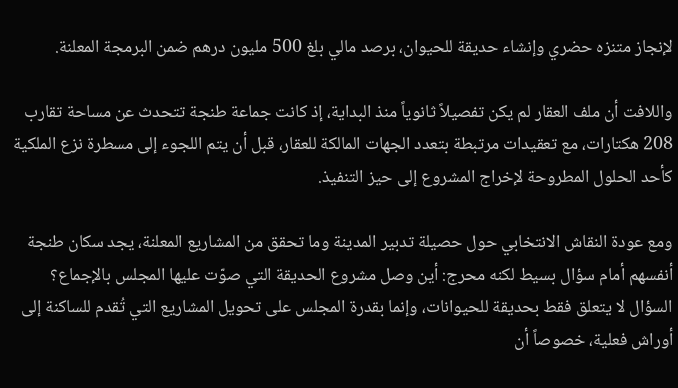لإنجاز متنزه حضري وإنشاء حديقة للحيوان، برصد مالي بلغ 500 مليون درهم ضمن البرمجة المعلنة.

واللافت أن ملف العقار لم يكن تفصيلاً ثانوياً منذ البداية، إذ كانت جماعة طنجة تتحدث عن مساحة تقارب 208 هكتارات، مع تعقيدات مرتبطة بتعدد الجهات المالكة للعقار، قبل أن يتم اللجوء إلى مسطرة نزع الملكية كأحد الحلول المطروحة لإخراج المشروع إلى حيز التنفيذ.

ومع عودة النقاش الانتخابي حول حصيلة تدبير المدينة وما تحقق من المشاريع المعلنة، يجد سكان طنجة أنفسهم أمام سؤال بسيط لكنه محرج: أين وصل مشروع الحديقة التي صوّت عليها المجلس بالإجماع؟
السؤال لا يتعلق فقط بحديقة للحيوانات، وإنما بقدرة المجلس على تحويل المشاريع التي تُقدم للساكنة إلى أوراش فعلية، خصوصاً أن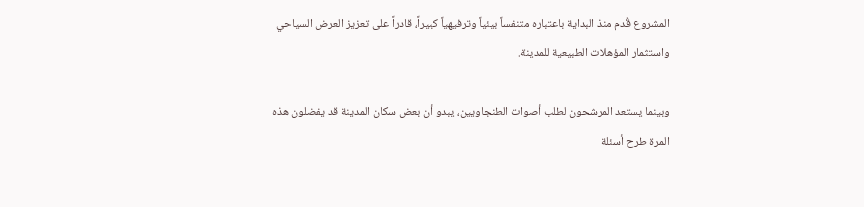المشروع قُدم منذ البداية باعتباره متنفساً بيئياً وترفيهياً كبيراً، قادراً على تعزيز العرض السياحي واستثمار المؤهلات الطبيعية للمدينة.

وبينما يستعد المرشحون لطلب أصوات الطنجاويين، يبدو أن بعض سكان المدينة قد يفضلون هذه المرة طرح أسئلة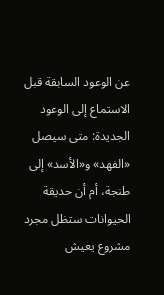عن الوعود السابقة قبل الاستماع إلى الوعود الجديدة: متى سيصل «الفهد» و«الأسد» إلى طنجة، أم أن حديقة الحيوانات ستظل مجرد مشروع يعيش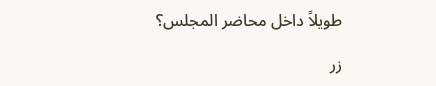طويلاً داخل محاضر المجلس؟

زر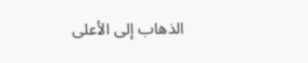الذهاب إلى الأعلى